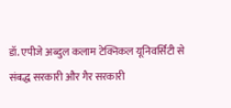डॉ. एपीजे अब्दुल कलाम टेक्निकल यूनिवर्सिटी से संबद्ध सरकारी और गैर सरकारी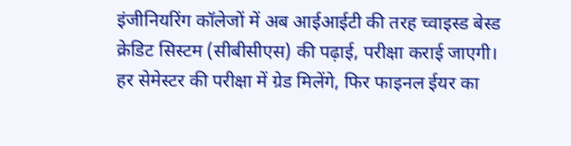इंजीनियरिंग कॉलेजों में अब आईआईटी की तरह च्वाइस्ड बेस्ड क्रेडिट सिस्टम (सीबीसीएस) की पढ़ाई, परीक्षा कराई जाएगी।
हर सेमेस्टर की परीक्षा में ग्रेड मिलेंगे, फिर फाइनल ईयर का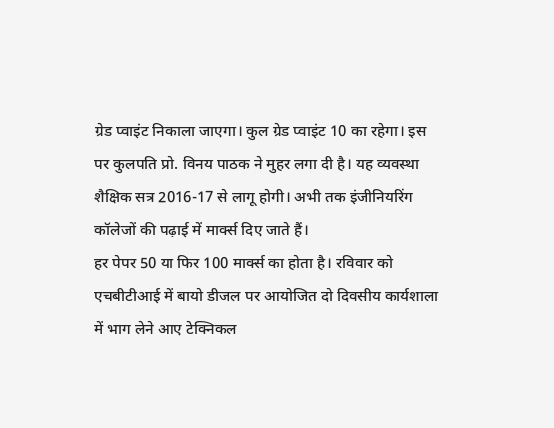ग्रेड प्वाइंट निकाला जाएगा। कुल ग्रेड प्वाइंट 10 का रहेगा। इस पर कुलपति प्रो. विनय पाठक ने मुहर लगा दी है। यह व्यवस्था शैक्षिक सत्र 2016-17 से लागू होगी। अभी तक इंजीनियरिंग कॉलेजों की पढ़ाई में मार्क्स दिए जाते हैं।
हर पेपर 50 या फिर 100 मार्क्स का होता है। रविवार को एचबीटीआई में बायो डीजल पर आयोजित दो दिवसीय कार्यशाला में भाग लेने आए टेक्निकल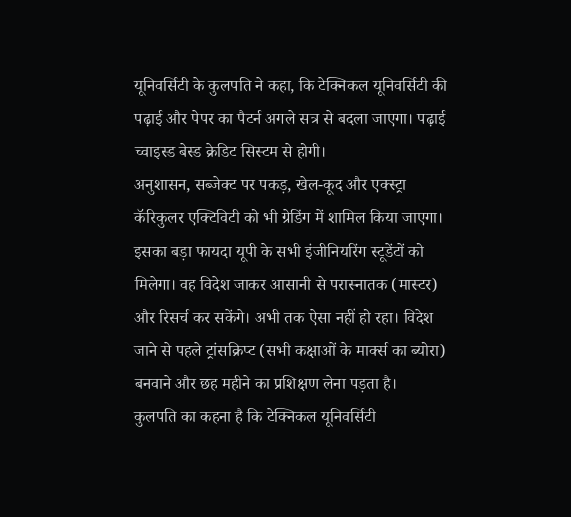यूनिवर्सिटी के कुलपति ने कहा, कि टेक्निकल यूनिवर्सिटी की पढ़ाई और पेपर का पैटर्न अगले सत्र से बदला जाएगा। पढ़ाई च्वाइस्ड बेस्ड क्रेडिट सिस्टम से होगी।
अनुशासन, सब्जेक्ट पर पकड़, खेल-कूद और एक्स्ट्रा कॅरिकुलर एक्टिविटी को भी ग्रेडिंग में शामिल किया जाएगा। इसका बड़ा फायदा यूपी के सभी इंजीनियरिंग स्टूडेंटों को मिलेगा। वह विदेश जाकर आसानी से परास्नातक (मास्टर) और रिसर्च कर सकेंगे। अभी तक ऐसा नहीं हो रहा। विदेश जाने से पहले ट्रांसक्रिप्ट (सभी कक्षाओं के मार्क्स का ब्योरा) बनवाने और छह महीने का प्रशिक्षण लेना पड़ता है।
कुलपति का कहना है कि टेक्निकल यूनिवर्सिटी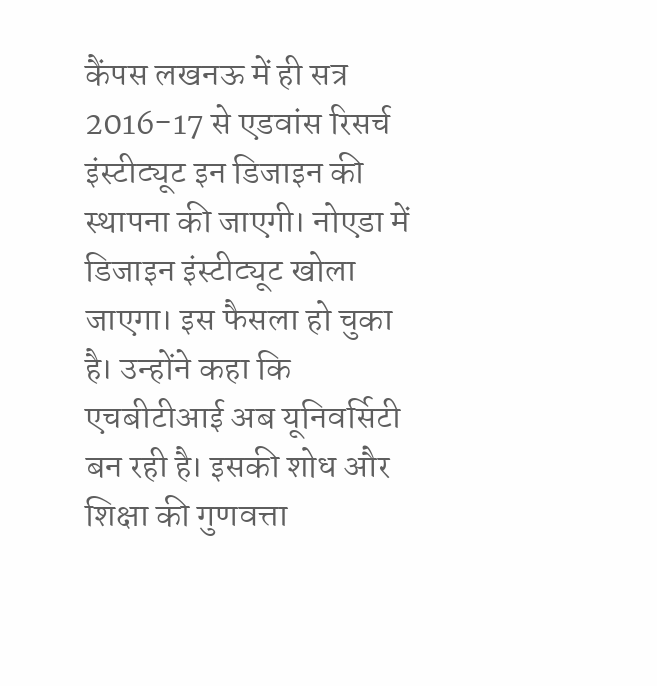कैंपस लखनऊ में ही सत्र 2016-17 से एडवांस रिसर्च इंस्टीट्यूट इन डिजाइन की स्थापना की जाएगी। नोएडा में डिजाइन इंस्टीट्यूट खोला जाएगा। इस फैसला हो चुका है। उन्होंने कहा कि एचबीटीआई अब यूनिवर्सिटी बन रही है। इसकी शोध और शिक्षा की गुणवत्ता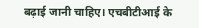बढ़ाई जानी चाहिए। एचबीटीआई के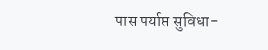पास पर्याप्त सुविधा-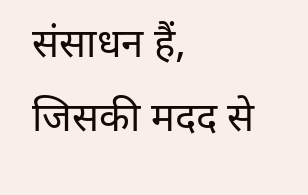संसाधन हैं, जिसकी मदद से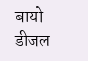बायो डीजल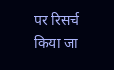पर रिसर्च किया जा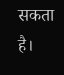सकता है।